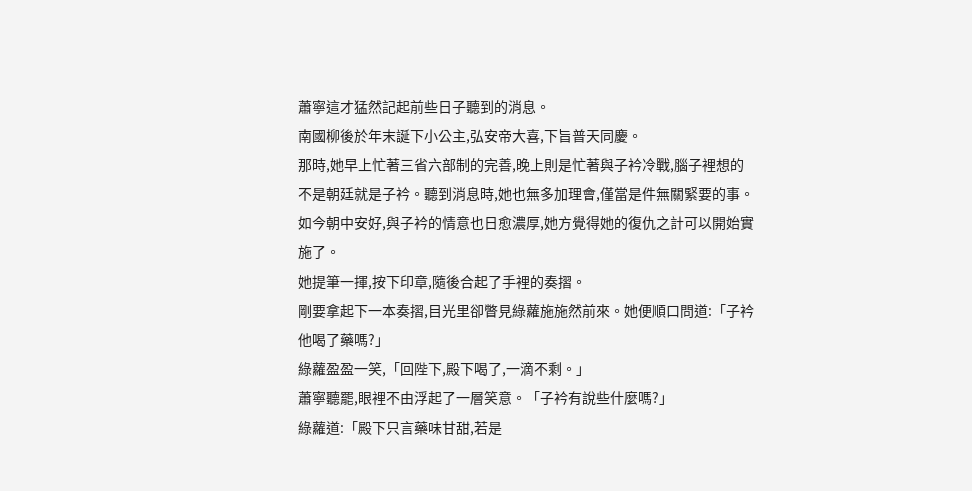蕭寧這才猛然記起前些日子聽到的消息。
南國柳後於年末誕下小公主,弘安帝大喜,下旨普天同慶。
那時,她早上忙著三省六部制的完善,晚上則是忙著與子衿冷戰,腦子裡想的不是朝廷就是子衿。聽到消息時,她也無多加理會,僅當是件無關緊要的事。
如今朝中安好,與子衿的情意也日愈濃厚,她方覺得她的復仇之計可以開始實施了。
她提筆一揮,按下印章,隨後合起了手裡的奏摺。
剛要拿起下一本奏摺,目光里卻瞥見綠蘿施施然前來。她便順口問道:「子衿他喝了藥嗎?」
綠蘿盈盈一笑,「回陛下,殿下喝了,一滴不剩。」
蕭寧聽罷,眼裡不由浮起了一層笑意。「子衿有說些什麼嗎?」
綠蘿道:「殿下只言藥味甘甜,若是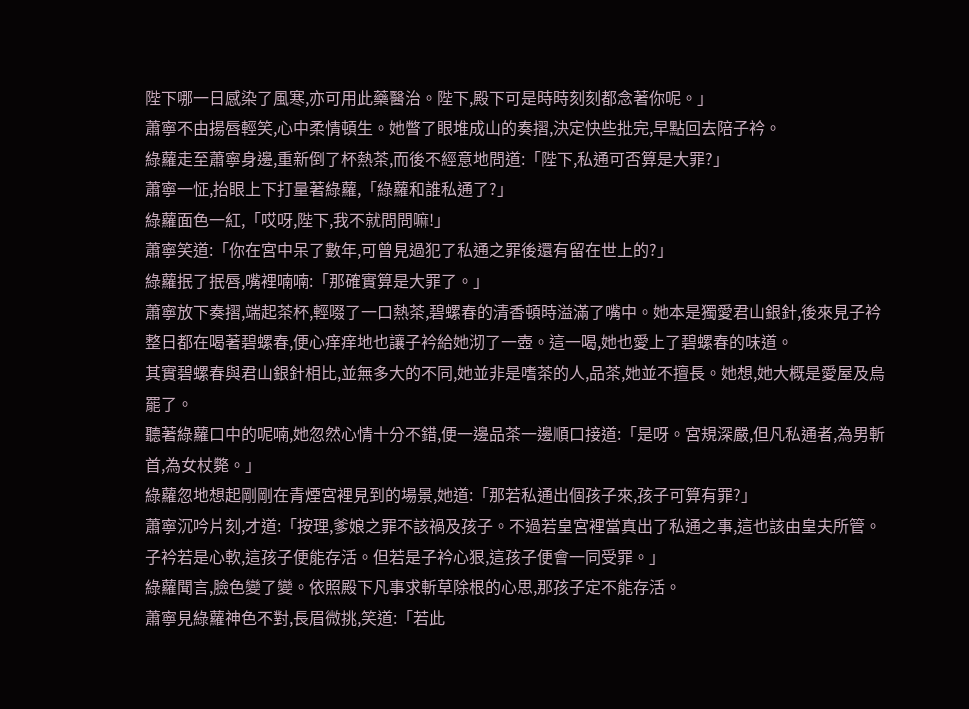陛下哪一日感染了風寒,亦可用此藥醫治。陛下,殿下可是時時刻刻都念著你呢。」
蕭寧不由揚唇輕笑,心中柔情頓生。她瞥了眼堆成山的奏摺,決定快些批完,早點回去陪子衿。
綠蘿走至蕭寧身邊,重新倒了杯熱茶,而後不經意地問道:「陛下,私通可否算是大罪?」
蕭寧一怔,抬眼上下打量著綠蘿,「綠蘿和誰私通了?」
綠蘿面色一紅,「哎呀,陛下,我不就問問嘛!」
蕭寧笑道:「你在宮中呆了數年,可曾見過犯了私通之罪後還有留在世上的?」
綠蘿抿了抿唇,嘴裡喃喃:「那確實算是大罪了。」
蕭寧放下奏摺,端起茶杯,輕啜了一口熱茶,碧螺春的清香頓時溢滿了嘴中。她本是獨愛君山銀針,後來見子衿整日都在喝著碧螺春,便心痒痒地也讓子衿給她沏了一壺。這一喝,她也愛上了碧螺春的味道。
其實碧螺春與君山銀針相比,並無多大的不同,她並非是嗜茶的人,品茶,她並不擅長。她想,她大概是愛屋及烏罷了。
聽著綠蘿口中的呢喃,她忽然心情十分不錯,便一邊品茶一邊順口接道:「是呀。宮規深嚴,但凡私通者,為男斬首,為女杖斃。」
綠蘿忽地想起剛剛在青煙宮裡見到的場景,她道:「那若私通出個孩子來,孩子可算有罪?」
蕭寧沉吟片刻,才道:「按理,爹娘之罪不該禍及孩子。不過若皇宮裡當真出了私通之事,這也該由皇夫所管。子衿若是心軟,這孩子便能存活。但若是子衿心狠,這孩子便會一同受罪。」
綠蘿聞言,臉色變了變。依照殿下凡事求斬草除根的心思,那孩子定不能存活。
蕭寧見綠蘿神色不對,長眉微挑,笑道:「若此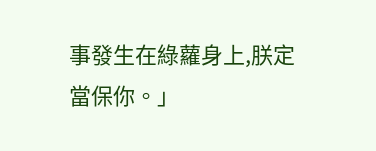事發生在綠蘿身上,朕定當保你。」